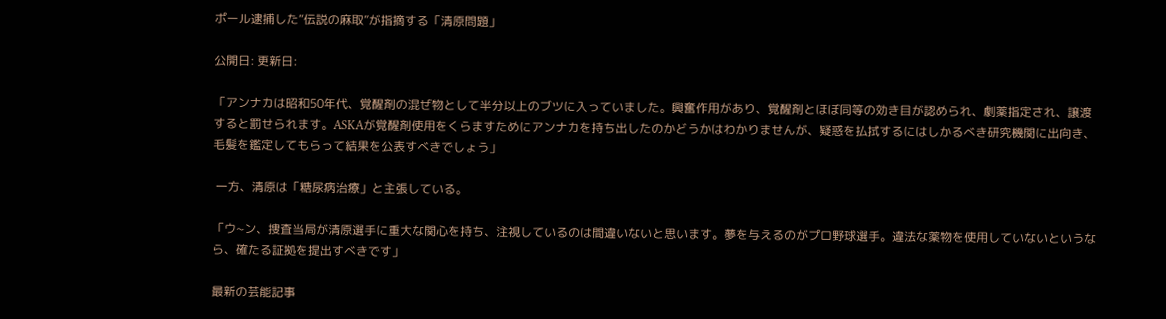ポール逮捕した“伝説の麻取”が指摘する「清原問題」

公開日: 更新日:

「アンナカは昭和50年代、覚醒剤の混ぜ物として半分以上のブツに入っていました。興奮作用があり、覚醒剤とほぼ同等の効き目が認められ、劇薬指定され、譲渡すると罰せられます。ASKAが覚醒剤使用をくらますためにアンナカを持ち出したのかどうかはわかりませんが、疑惑を払拭するにはしかるべき研究機関に出向き、毛髪を鑑定してもらって結果を公表すべきでしょう」

 一方、清原は「糖尿病治療」と主張している。

「ウ~ン、捜査当局が清原選手に重大な関心を持ち、注視しているのは間違いないと思います。夢を与えるのがプロ野球選手。違法な薬物を使用していないというなら、確たる証拠を提出すべきです」

最新の芸能記事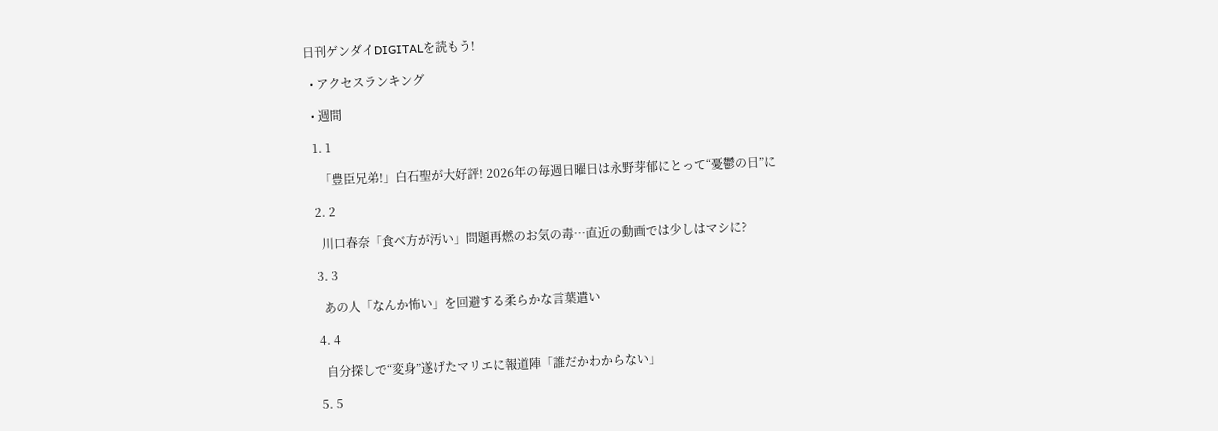日刊ゲンダイDIGITALを読もう!

  • アクセスランキング

  • 週間

  1. 1

    「豊臣兄弟!」白石聖が大好評! 2026年の毎週日曜日は永野芽郁にとって“憂鬱の日”に

  2. 2

    川口春奈「食べ方が汚い」問題再燃のお気の毒…直近の動画では少しはマシに?

  3. 3

    あの人「なんか怖い」を回避する柔らかな言葉遣い

  4. 4

    自分探しで“変身”遂げたマリエに報道陣「誰だかわからない」

  5. 5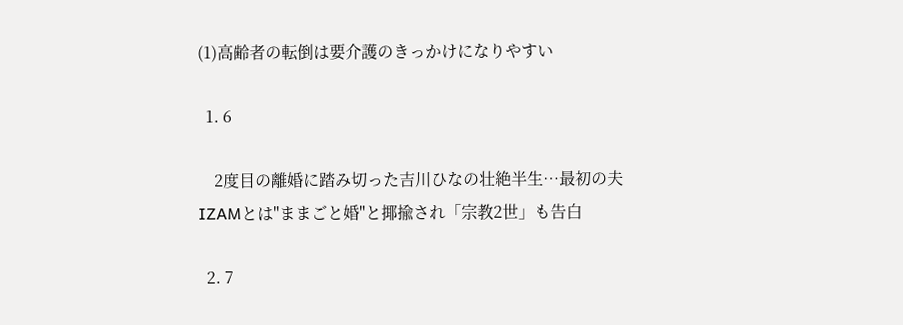(1)高齢者の転倒は要介護のきっかけになりやすい

  1. 6

    2度目の離婚に踏み切った吉川ひなの壮絶半生…最初の夫IZAMとは"ままごと婚"と揶揄され「宗教2世」も告白

  2. 7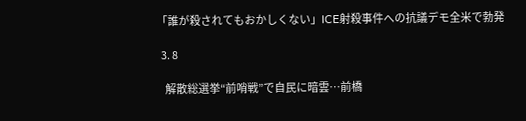「誰が殺されてもおかしくない」ICE射殺事件への抗議デモ全米で勃発

  3. 8

    解散総選挙“前哨戦”で自民に暗雲…前橋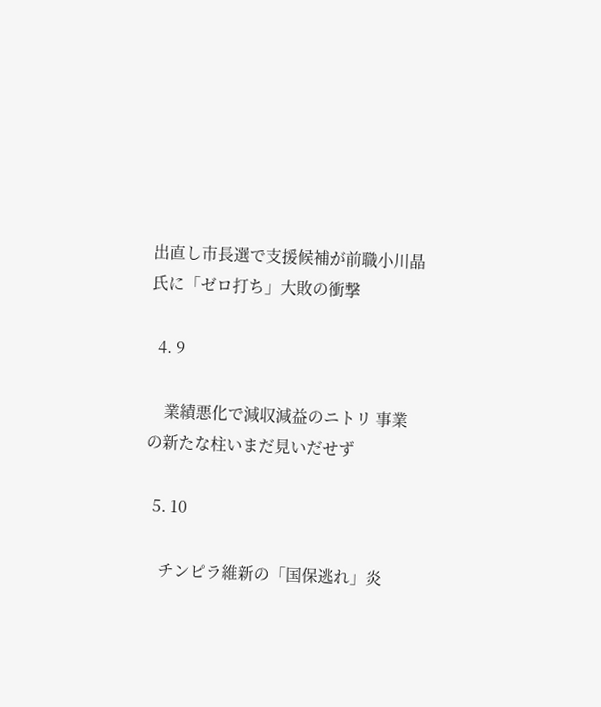出直し市長選で支援候補が前職小川晶氏に「ゼロ打ち」大敗の衝撃

  4. 9

    業績悪化で減収減益のニトリ 事業の新たな柱いまだ見いだせず

  5. 10

    チンピラ維新の「国保逃れ」炎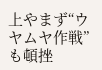上やまず“ウヤムヤ作戦”も頓挫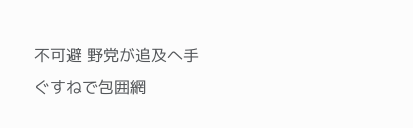不可避 野党が追及へ手ぐすねで包囲網